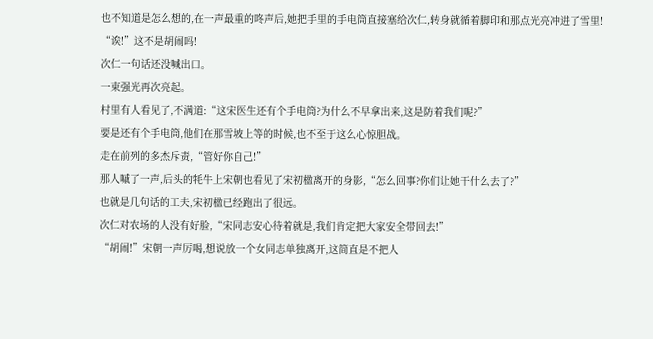也不知道是怎么想的,在一声最重的咚声后,她把手里的手电筒直接塞给次仁,转身就循着脚印和那点光亮冲进了雪里!
“诶!”这不是胡闹吗!
次仁一句话还没喊出口。
一束强光再次亮起。
村里有人看见了,不满道:“这宋医生还有个手电筒?为什么不早拿出来,这是防着我们呢?”
要是还有个手电筒,他们在那雪坡上等的时候,也不至于这么心惊胆战。
走在前列的多杰斥责,“管好你自己!”
那人嘁了一声,后头的牦牛上宋朝也看见了宋初楹离开的身影,“怎么回事?你们让她干什么去了?”
也就是几句话的工夫,宋初楹已经跑出了很远。
次仁对农场的人没有好脸,“宋同志安心待着就是,我们肯定把大家安全带回去!”
“胡闹!”宋朝一声厉喝,想说放一个女同志单独离开,这简直是不把人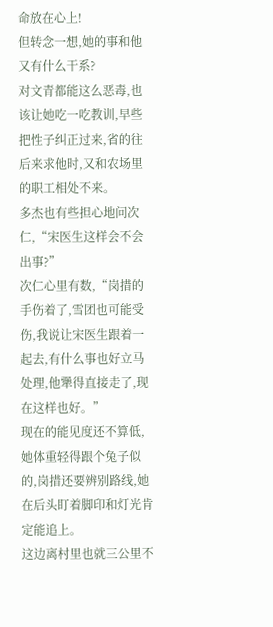命放在心上!
但转念一想,她的事和他又有什么干系?
对文青都能这么恶毒,也该让她吃一吃教训,早些把性子纠正过来,省的往后来求他时,又和农场里的职工相处不来。
多杰也有些担心地问次仁,“宋医生这样会不会出事?”
次仁心里有数,“岗措的手伤着了,雪团也可能受伤,我说让宋医生跟着一起去,有什么事也好立马处理,他犟得直接走了,现在这样也好。”
现在的能见度还不算低,她体重轻得跟个兔子似的,岗措还要辨别路线,她在后头盯着脚印和灯光肯定能追上。
这边离村里也就三公里不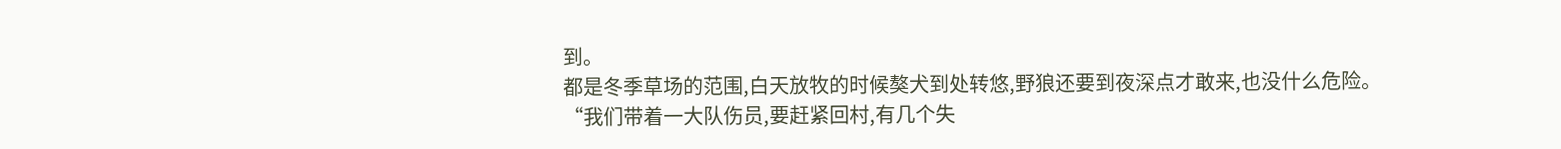到。
都是冬季草场的范围,白天放牧的时候獒犬到处转悠,野狼还要到夜深点才敢来,也没什么危险。
“我们带着一大队伤员,要赶紧回村,有几个失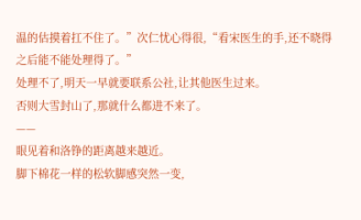温的估摸着扛不住了。”次仁忧心得很,“看宋医生的手,还不晓得之后能不能处理得了。”
处理不了,明天一早就要联系公社,让其他医生过来。
否则大雪封山了,那就什么都进不来了。
——
眼见着和洛铮的距离越来越近。
脚下棉花一样的松软脚感突然一变,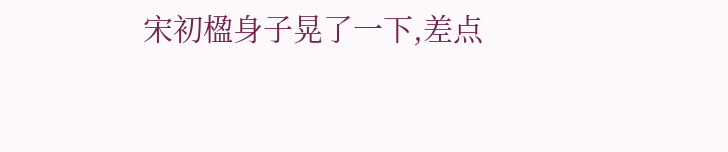宋初楹身子晃了一下,差点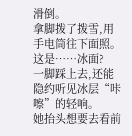滑倒。
拿脚拨了拨雪,用手电筒往下面照。
这是……冰面?
一脚踩上去,还能隐约听见冰层“咔嚓”的轻响。
她抬头想要去看前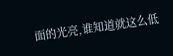面的光亮,谁知道就这么低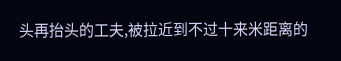头再抬头的工夫,被拉近到不过十来米距离的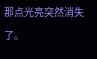那点光亮突然消失了。